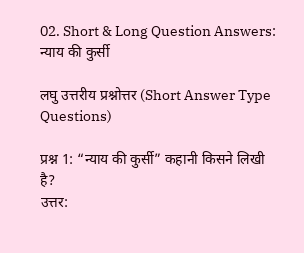02. Short & Long Question Answers: न्याय की कुर्सी

लघु उत्तरीय प्रश्नोत्तर (Short Answer Type Questions)

प्रश्न 1: “न्याय की कुर्सी” कहानी किसने लिखी है?
उत्तर: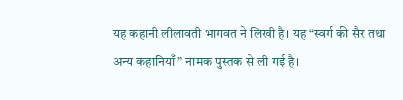यह कहानी लीलावती भागवत ने लिखी है। यह “स्वर्ग की सैर तथा अन्य कहानियाँ” नामक पुस्तक से ली गई है।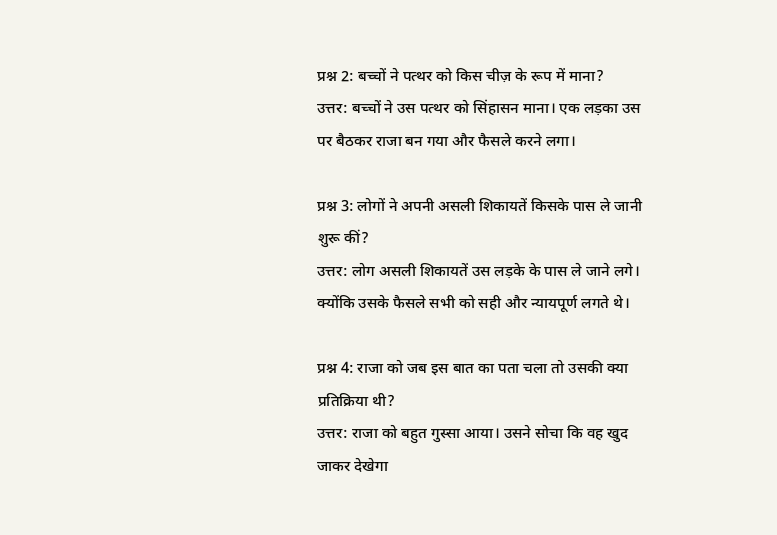प्रश्न 2: बच्चों ने पत्थर को किस चीज़ के रूप में माना?
उत्तर: बच्चों ने उस पत्थर को सिंहासन माना। एक लड़का उस पर बैठकर राजा बन गया और फैसले करने लगा।

प्रश्न 3: लोगों ने अपनी असली शिकायतें किसके पास ले जानी शुरू कीं?
उत्तर: लोग असली शिकायतें उस लड़के के पास ले जाने लगे। क्योंकि उसके फैसले सभी को सही और न्यायपूर्ण लगते थे।

प्रश्न 4: राजा को जब इस बात का पता चला तो उसकी क्या प्रतिक्रिया थी?
उत्तर: राजा को बहुत गुस्सा आया। उसने सोचा कि वह खुद जाकर देखेगा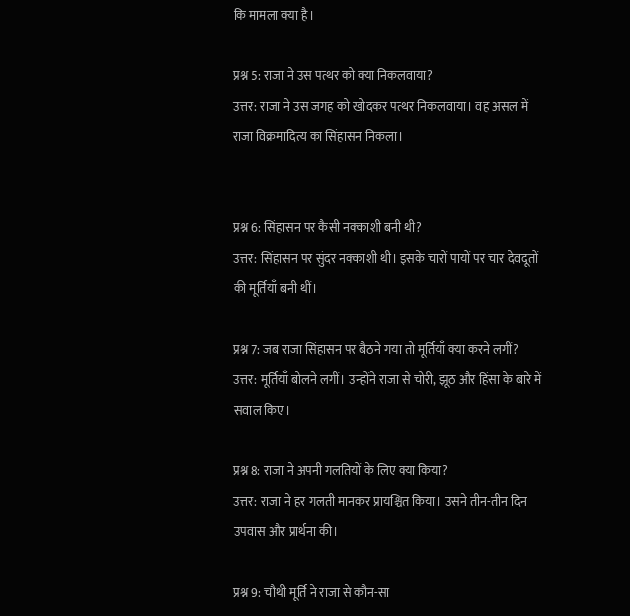कि मामला क्या है।

प्रश्न 5: राजा ने उस पत्थर को क्या निकलवाया?
उत्तर: राजा ने उस जगह को खोदकर पत्थर निकलवाया। वह असल में राजा विक्रमादित्य का सिंहासन निकला।


प्रश्न 6: सिंहासन पर कैसी नक्काशी बनी थी?
उत्तर: सिंहासन पर सुंदर नक्काशी थी। इसके चारों पायों पर चार देवदूतों की मूर्तियाँ बनी थीं।

प्रश्न 7: जब राजा सिंहासन पर बैठने गया तो मूर्तियाँ क्या करने लगीं?
उत्तर: मूर्तियाँ बोलने लगीं। उन्होंने राजा से चोरी, झूठ और हिंसा के बारे में सवाल किए।

प्रश्न 8: राजा ने अपनी गलतियों के लिए क्या किया?
उत्तर: राजा ने हर गलती मानकर प्रायश्चित किया। उसने तीन-तीन दिन उपवास और प्रार्थना की।

प्रश्न 9: चौथी मूर्ति ने राजा से कौन-सा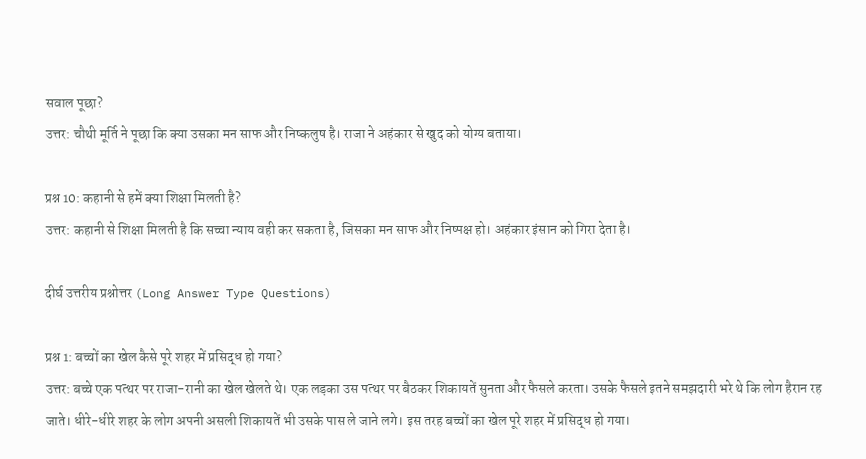सवाल पूछा?
उत्तर: चौथी मूर्ति ने पूछा कि क्या उसका मन साफ और निष्कलुष है। राजा ने अहंकार से खुद को योग्य बताया।

प्रश्न 10: कहानी से हमें क्या शिक्षा मिलती है?
उत्तर: कहानी से शिक्षा मिलती है कि सच्चा न्याय वही कर सकता है, जिसका मन साफ और निष्पक्ष हो। अहंकार इंसान को गिरा देता है।

दीर्घ उत्तरीय प्रश्नोत्तर (Long Answer Type Questions)

प्रश्न 1: बच्चों का खेल कैसे पूरे शहर में प्रसिद्ध हो गया?
उत्तर: बच्चे एक पत्थर पर राजा-रानी का खेल खेलते थे। एक लड़का उस पत्थर पर बैठकर शिकायतें सुनता और फैसले करता। उसके फैसले इतने समझदारी भरे थे कि लोग हैरान रह जाते। धीरे-धीरे शहर के लोग अपनी असली शिकायतें भी उसके पास ले जाने लगे। इस तरह बच्चों का खेल पूरे शहर में प्रसिद्ध हो गया।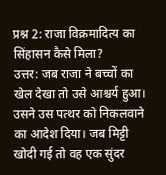प्रश्न 2: राजा विक्रमादित्य का सिंहासन कैसे मिला?
उत्तर: जब राजा ने बच्चों का खेल देखा तो उसे आश्चर्य हुआ। उसने उस पत्थर को निकलवाने का आदेश दिया। जब मिट्टी खोदी गई तो वह एक सुंदर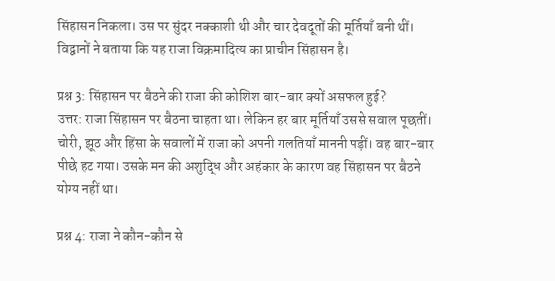सिंहासन निकला। उस पर सुंदर नक्काशी थी और चार देवदूतों की मूर्तियाँ बनी थीं। विद्वानों ने बताया कि यह राजा विक्रमादित्य का प्राचीन सिंहासन है।

प्रश्न 3: सिंहासन पर बैठने की राजा की कोशिश बार-बार क्यों असफल हुई?
उत्तर: राजा सिंहासन पर बैठना चाहता था। लेकिन हर बार मूर्तियाँ उससे सवाल पूछतीं। चोरी, झूठ और हिंसा के सवालों में राजा को अपनी गलतियाँ माननी पड़ीं। वह बार-बार पीछे हट गया। उसके मन की अशुद्धि और अहंकार के कारण वह सिंहासन पर बैठने योग्य नहीं था।

प्रश्न 4: राजा ने कौन-कौन से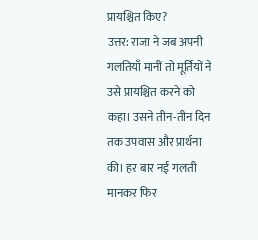प्रायश्चित किए?
उत्तर: राजा ने जब अपनी गलतियाँ मानीं तो मूर्तियों ने उसे प्रायश्चित करने को कहा। उसने तीन-तीन दिन तक उपवास और प्रार्थना की। हर बार नई गलती मानकर फिर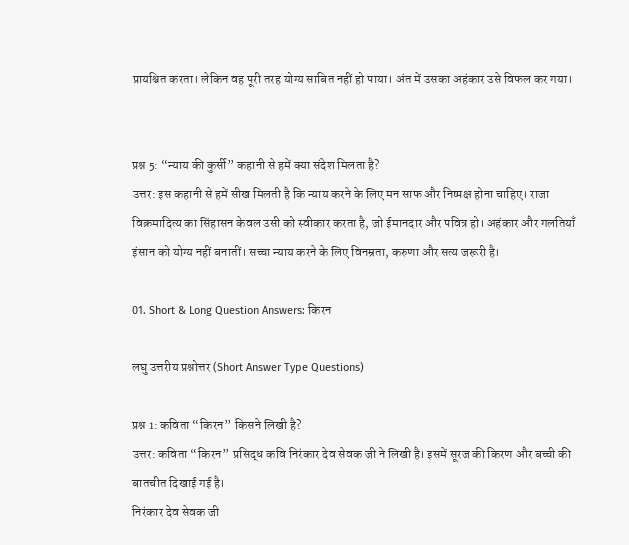प्रायश्चित करता। लेकिन वह पूरी तरह योग्य साबित नहीं हो पाया। अंत में उसका अहंकार उसे विफल कर गया।


प्रश्न 5: “न्याय की कुर्सी” कहानी से हमें क्या संदेश मिलता है?
उत्तर: इस कहानी से हमें सीख मिलती है कि न्याय करने के लिए मन साफ और निष्पक्ष होना चाहिए। राजा विक्रमादित्य का सिंहासन केवल उसी को स्वीकार करता है, जो ईमानदार और पवित्र हो। अहंकार और गलतियाँ इंसान को योग्य नहीं बनातीं। सच्चा न्याय करने के लिए विनम्रता, करुणा और सत्य जरूरी है।

01. Short & Long Question Answers: किरन

लघु उत्तरीय प्रश्नोत्तर (Short Answer Type Questions)

प्रश्न 1: कविता “किरन” किसने लिखी है?
उत्तर: कविता “किरन” प्रसिद्ध कवि निरंकार देव सेवक जी ने लिखी है। इसमें सूरज की किरण और बच्ची की बातचीत दिखाई गई है।
निरंकार देव सेवक जी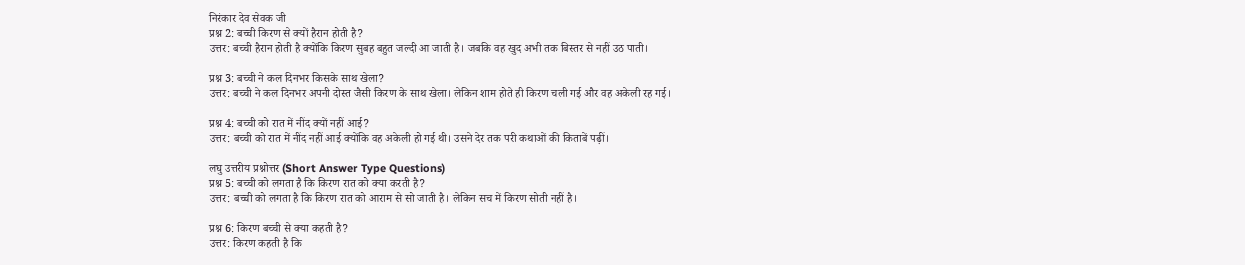निरंकार देव सेवक जी
प्रश्न 2: बच्ची किरण से क्यों हैरान होती है?
उत्तर: बच्ची हैरान होती है क्योंकि किरण सुबह बहुत जल्दी आ जाती है। जबकि वह खुद अभी तक बिस्तर से नहीं उठ पाती।

प्रश्न 3: बच्ची ने कल दिनभर किसके साथ खेला?
उत्तर: बच्ची ने कल दिनभर अपनी दोस्त जैसी किरण के साथ खेला। लेकिन शाम होते ही किरण चली गई और वह अकेली रह गई।

प्रश्न 4: बच्ची को रात में नींद क्यों नहीं आई?
उत्तर: बच्ची को रात में नींद नहीं आई क्योंकि वह अकेली हो गई थी। उसने देर तक परी कथाओं की किताबें पढ़ीं।

लघु उत्तरीय प्रश्नोत्तर (Short Answer Type Questions)
प्रश्न 5: बच्ची को लगता है कि किरण रात को क्या करती है?
उत्तर: बच्ची को लगता है कि किरण रात को आराम से सो जाती है। लेकिन सच में किरण सोती नहीं है।

प्रश्न 6: किरण बच्ची से क्या कहती है?
उत्तर: किरण कहती है कि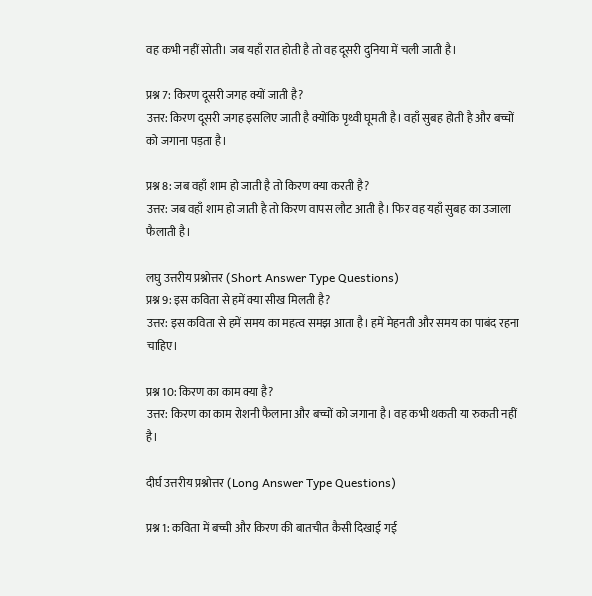वह कभी नहीं सोती। जब यहाँ रात होती है तो वह दूसरी दुनिया में चली जाती है।

प्रश्न 7: किरण दूसरी जगह क्यों जाती है?
उत्तर: किरण दूसरी जगह इसलिए जाती है क्योंकि पृथ्वी घूमती है। वहाँ सुबह होती है और बच्चों को जगाना पड़ता है।

प्रश्न 8: जब वहाँ शाम हो जाती है तो किरण क्या करती है?
उत्तर: जब वहाँ शाम हो जाती है तो किरण वापस लौट आती है। फिर वह यहाँ सुबह का उजाला फैलाती है।

लघु उत्तरीय प्रश्नोत्तर (Short Answer Type Questions)
प्रश्न 9: इस कविता से हमें क्या सीख मिलती है?
उत्तर: इस कविता से हमें समय का महत्व समझ आता है। हमें मेहनती और समय का पाबंद रहना चाहिए।

प्रश्न 10: किरण का काम क्या है?
उत्तर: किरण का काम रोशनी फैलाना और बच्चों को जगाना है। वह कभी थकती या रुकती नहीं है।

दीर्घ उत्तरीय प्रश्नोत्तर (Long Answer Type Questions)

प्रश्न 1: कविता में बच्ची और किरण की बातचीत कैसी दिखाई गई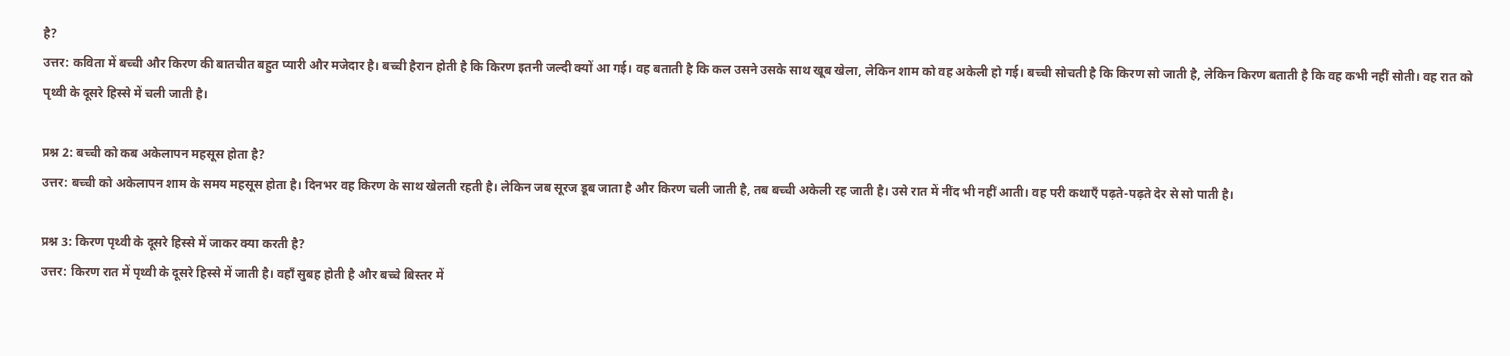है?
उत्तर: कविता में बच्ची और किरण की बातचीत बहुत प्यारी और मजेदार है। बच्ची हैरान होती है कि किरण इतनी जल्दी क्यों आ गई। वह बताती है कि कल उसने उसके साथ खूब खेला, लेकिन शाम को वह अकेली हो गई। बच्ची सोचती है कि किरण सो जाती है, लेकिन किरण बताती है कि वह कभी नहीं सोती। वह रात को पृथ्वी के दूसरे हिस्से में चली जाती है।

प्रश्न 2: बच्ची को कब अकेलापन महसूस होता है?
उत्तर: बच्ची को अकेलापन शाम के समय महसूस होता है। दिनभर वह किरण के साथ खेलती रहती है। लेकिन जब सूरज डूब जाता है और किरण चली जाती है, तब बच्ची अकेली रह जाती है। उसे रात में नींद भी नहीं आती। वह परी कथाएँ पढ़ते-पढ़ते देर से सो पाती है।

प्रश्न 3: किरण पृथ्वी के दूसरे हिस्से में जाकर क्या करती है?
उत्तर: किरण रात में पृथ्वी के दूसरे हिस्से में जाती है। वहाँ सुबह होती है और बच्चे बिस्तर में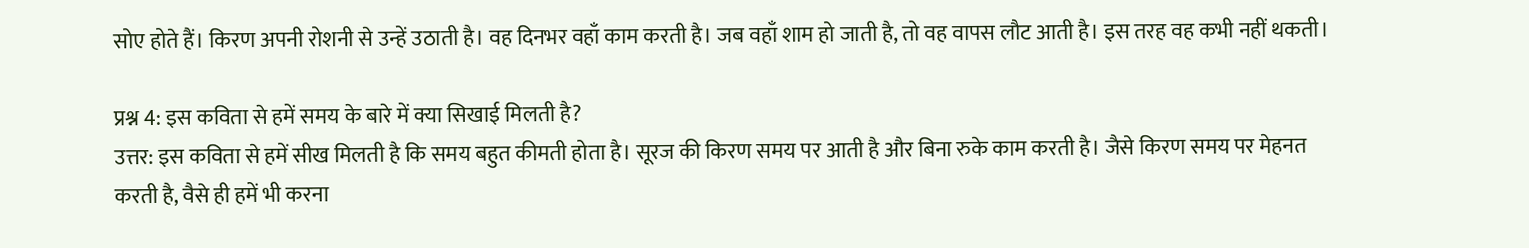सोए होते हैं। किरण अपनी रोशनी से उन्हें उठाती है। वह दिनभर वहाँ काम करती है। जब वहाँ शाम हो जाती है, तो वह वापस लौट आती है। इस तरह वह कभी नहीं थकती।

प्रश्न 4: इस कविता से हमें समय के बारे में क्या सिखाई मिलती है?
उत्तर: इस कविता से हमें सीख मिलती है कि समय बहुत कीमती होता है। सूरज की किरण समय पर आती है और बिना रुके काम करती है। जैसे किरण समय पर मेहनत करती है, वैसे ही हमें भी करना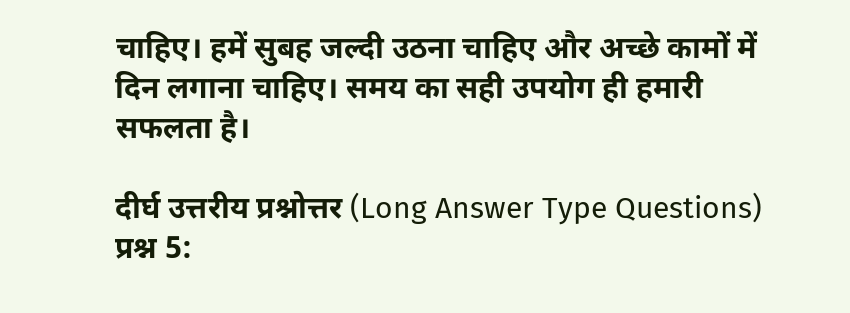चाहिए। हमें सुबह जल्दी उठना चाहिए और अच्छे कामों में दिन लगाना चाहिए। समय का सही उपयोग ही हमारी सफलता है।

दीर्घ उत्तरीय प्रश्नोत्तर (Long Answer Type Questions)
प्रश्न 5: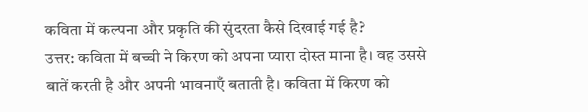कविता में कल्पना और प्रकृति की सुंदरता कैसे दिखाई गई है?
उत्तर: कविता में बच्ची ने किरण को अपना प्यारा दोस्त माना है। वह उससे बातें करती है और अपनी भावनाएँ बताती है। कविता में किरण को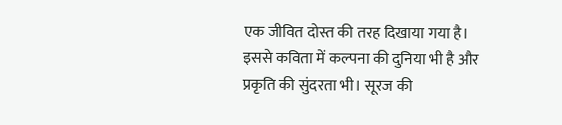एक जीवित दोस्त की तरह दिखाया गया है। इससे कविता में कल्पना की दुनिया भी है और प्रकृति की सुंदरता भी। सूरज की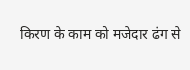किरण के काम को मजेदार ढंग से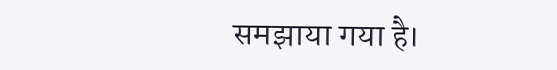समझाया गया है।